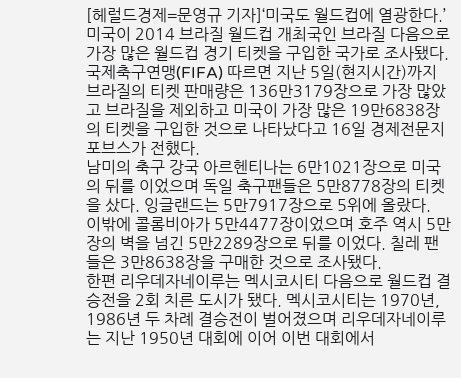[헤럴드경제=문영규 기자]‘미국도 월드컵에 열광한다.’
미국이 2014 브라질 월드컵 개최국인 브라질 다음으로 가장 많은 월드컵 경기 티켓을 구입한 국가로 조사됐다.
국제축구연맹(FIFA) 따르면 지난 5일(현지시간)까지 브라질의 티켓 판매량은 136만3179장으로 가장 많았고 브라질을 제외하고 미국이 가장 많은 19만6838장의 티켓을 구입한 것으로 나타났다고 16일 경제전문지 포브스가 전했다.
남미의 축구 강국 아르헨티나는 6만1021장으로 미국의 뒤를 이었으며 독일 축구팬들은 5만8778장의 티켓을 샀다. 잉글랜드는 5만7917장으로 5위에 올랐다.
이밖에 콜롬비아가 5만4477장이었으며 호주 역시 5만장의 벽을 넘긴 5만2289장으로 뒤를 이었다. 칠레 팬들은 3만8638장을 구매한 것으로 조사됐다.
한편 리우데자네이루는 멕시코시티 다음으로 월드컵 결승전을 2회 치른 도시가 됐다. 멕시코시티는 1970년, 1986년 두 차례 결승전이 벌어졌으며 리우데자네이루는 지난 1950년 대회에 이어 이번 대회에서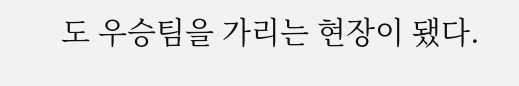도 우승팀을 가리는 현장이 됐다.